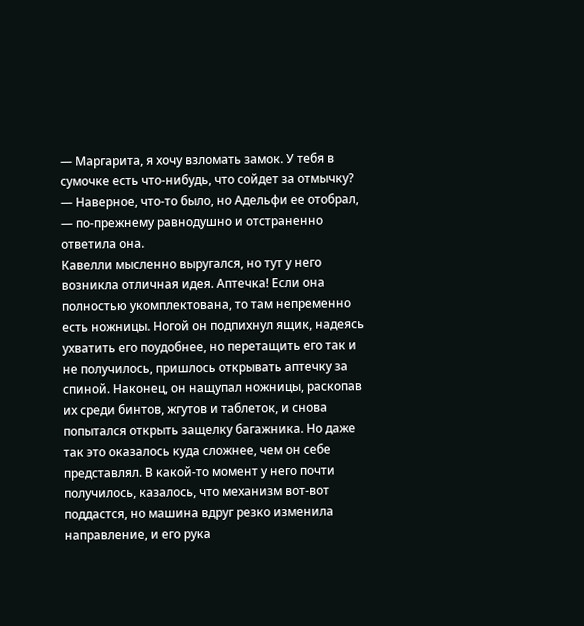— Маргарита, я хочу взломать замок. У тебя в сумочке есть что-нибудь, что сойдет за отмычку?
— Наверное, что-то было, но Адельфи ее отобрал, — по-прежнему равнодушно и отстраненно ответила она.
Кавелли мысленно выругался, но тут у него возникла отличная идея. Аптечка! Если она полностью укомплектована, то там непременно есть ножницы. Ногой он подпихнул ящик, надеясь ухватить его поудобнее, но перетащить его так и не получилось, пришлось открывать аптечку за спиной. Наконец, он нащупал ножницы, раскопав их среди бинтов, жгутов и таблеток, и снова попытался открыть защелку багажника. Но даже так это оказалось куда сложнее, чем он себе представлял. В какой-то момент у него почти получилось, казалось, что механизм вот-вот поддастся, но машина вдруг резко изменила направление, и его рука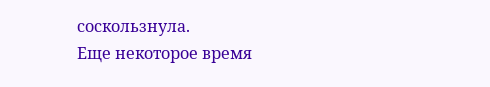соскользнула.
Еще некоторое время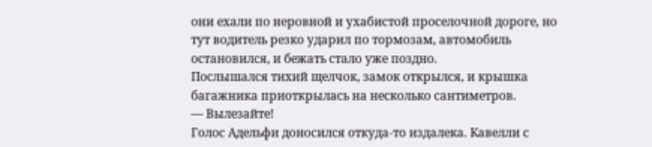они ехали по неровной и ухабистой проселочной дороге, но тут водитель резко ударил по тормозам, автомобиль остановился, и бежать стало уже поздно.
Послышался тихий щелчок, замок открылся, и крышка багажника приоткрылась на несколько сантиметров.
— Вылезайте!
Голос Адельфи доносился откуда-то издалека. Кавелли с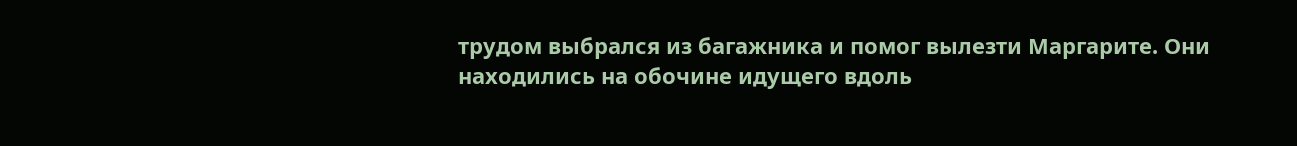трудом выбрался из багажника и помог вылезти Маргарите. Они находились на обочине идущего вдоль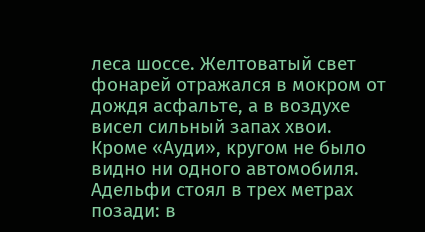леса шоссе. Желтоватый свет фонарей отражался в мокром от дождя асфальте, а в воздухе висел сильный запах хвои. Кроме «Ауди», кругом не было видно ни одного автомобиля. Адельфи стоял в трех метрах позади: в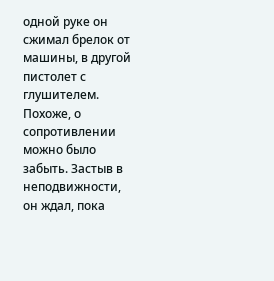одной руке он сжимал брелок от машины, в другой пистолет с глушителем. Похоже, о сопротивлении можно было забыть. Застыв в неподвижности, он ждал, пока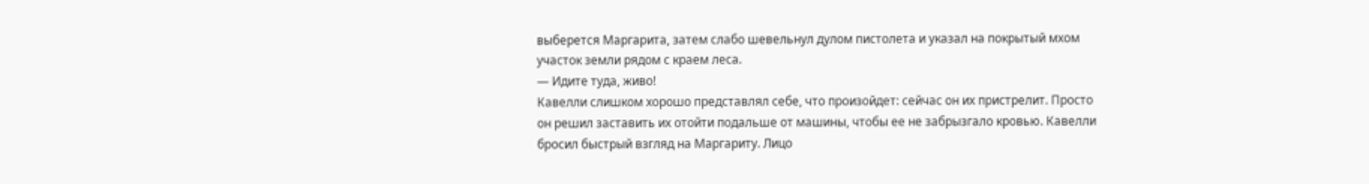выберется Маргарита, затем слабо шевельнул дулом пистолета и указал на покрытый мхом участок земли рядом с краем леса.
— Идите туда, живо!
Кавелли слишком хорошо представлял себе, что произойдет: сейчас он их пристрелит. Просто он решил заставить их отойти подальше от машины, чтобы ее не забрызгало кровью. Кавелли бросил быстрый взгляд на Маргариту. Лицо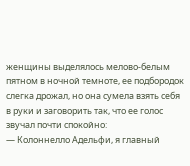женщины выделялось мелово-белым пятном в ночной темноте, ее подбородок слегка дрожал, но она сумела взять себя в руки и заговорить так, что ее голос звучал почти спокойно:
— Колоннелло Адельфи, я главный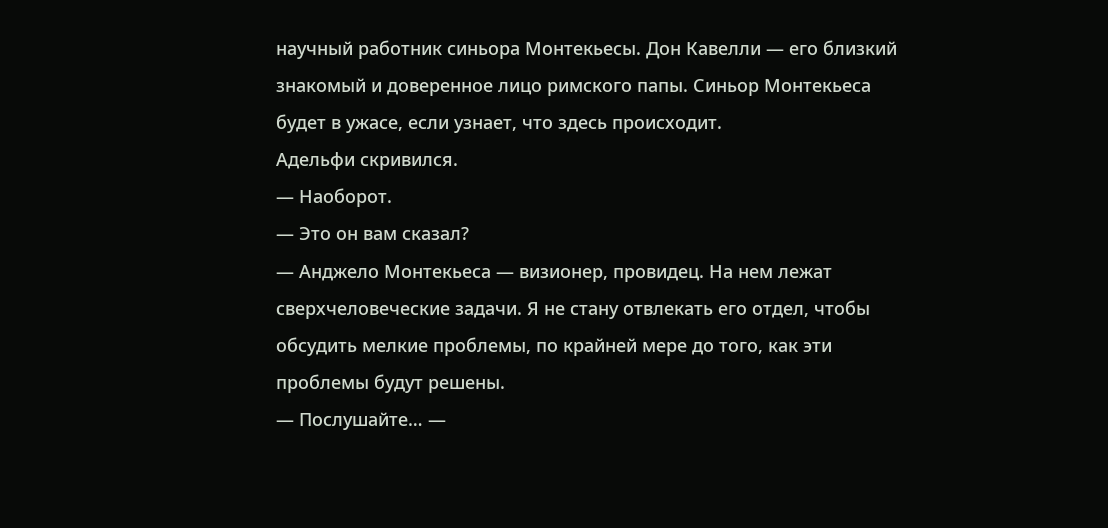научный работник синьора Монтекьесы. Дон Кавелли — его близкий знакомый и доверенное лицо римского папы. Синьор Монтекьеса будет в ужасе, если узнает, что здесь происходит.
Адельфи скривился.
— Наоборот.
— Это он вам сказал?
— Анджело Монтекьеса — визионер, провидец. На нем лежат сверхчеловеческие задачи. Я не стану отвлекать его отдел, чтобы обсудить мелкие проблемы, по крайней мере до того, как эти проблемы будут решены.
— Послушайте… —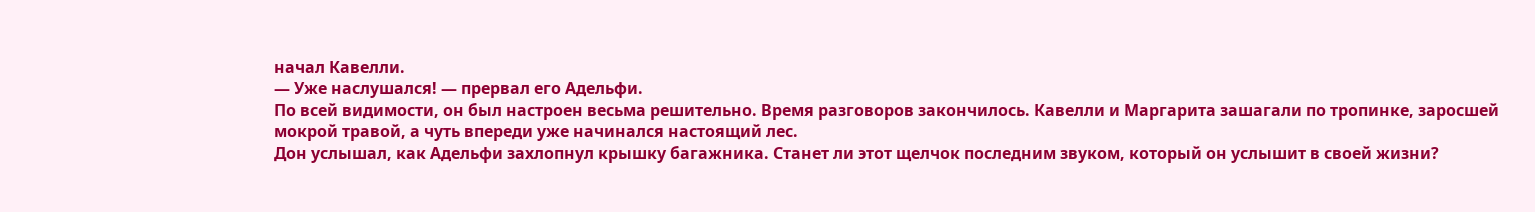начал Кавелли.
— Уже наслушался! — прервал его Адельфи.
По всей видимости, он был настроен весьма решительно. Время разговоров закончилось. Кавелли и Маргарита зашагали по тропинке, заросшей мокрой травой, а чуть впереди уже начинался настоящий лес.
Дон услышал, как Адельфи захлопнул крышку багажника. Станет ли этот щелчок последним звуком, который он услышит в своей жизни?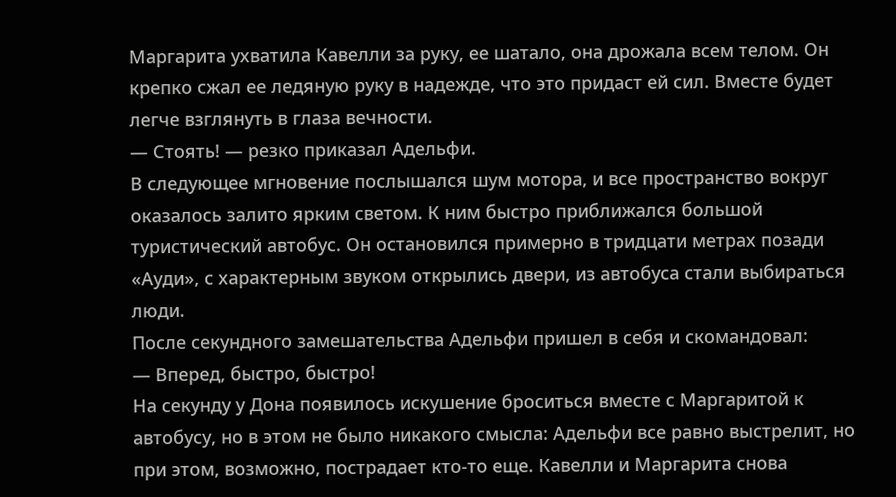Маргарита ухватила Кавелли за руку, ее шатало, она дрожала всем телом. Он крепко сжал ее ледяную руку в надежде, что это придаст ей сил. Вместе будет легче взглянуть в глаза вечности.
— Стоять! — резко приказал Адельфи.
В следующее мгновение послышался шум мотора, и все пространство вокруг оказалось залито ярким светом. К ним быстро приближался большой туристический автобус. Он остановился примерно в тридцати метрах позади «Ауди», с характерным звуком открылись двери, из автобуса стали выбираться люди.
После секундного замешательства Адельфи пришел в себя и скомандовал:
— Вперед, быстро, быстро!
На секунду у Дона появилось искушение броситься вместе с Маргаритой к автобусу, но в этом не было никакого смысла: Адельфи все равно выстрелит, но при этом, возможно, пострадает кто-то еще. Кавелли и Маргарита снова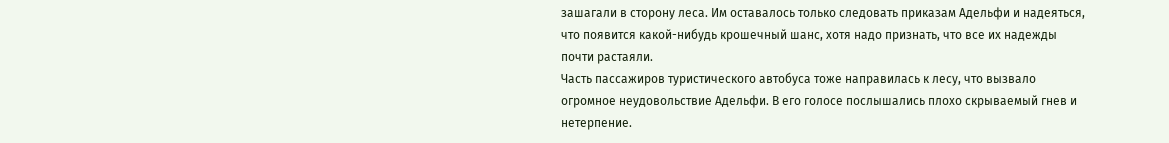зашагали в сторону леса. Им оставалось только следовать приказам Адельфи и надеяться, что появится какой-нибудь крошечный шанс, хотя надо признать, что все их надежды почти растаяли.
Часть пассажиров туристического автобуса тоже направилась к лесу, что вызвало огромное неудовольствие Адельфи. В его голосе послышались плохо скрываемый гнев и нетерпение.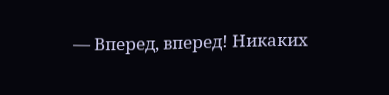— Вперед, вперед! Никаких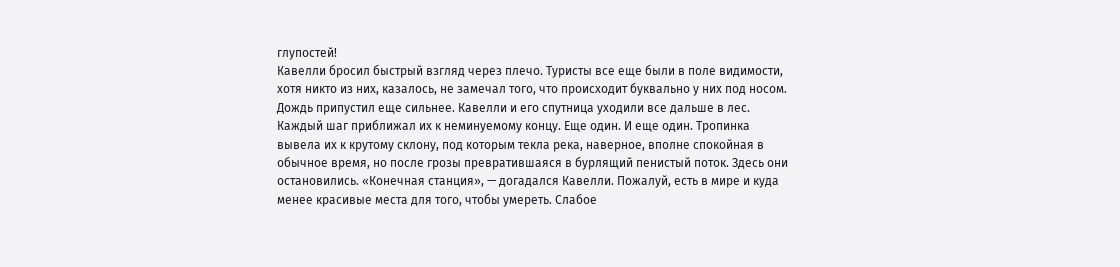глупостей!
Кавелли бросил быстрый взгляд через плечо. Туристы все еще были в поле видимости, хотя никто из них, казалось, не замечал того, что происходит буквально у них под носом.
Дождь припустил еще сильнее. Кавелли и его спутница уходили все дальше в лес. Каждый шаг приближал их к неминуемому концу. Еще один. И еще один. Тропинка вывела их к крутому склону, под которым текла река, наверное, вполне спокойная в обычное время, но после грозы превратившаяся в бурлящий пенистый поток. Здесь они остановились. «Конечная станция», — догадался Кавелли. Пожалуй, есть в мире и куда менее красивые места для того, чтобы умереть. Слабое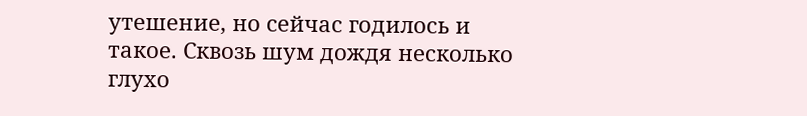утешение, но сейчас годилось и такое. Сквозь шум дождя несколько глухо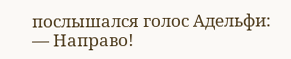послышался голос Адельфи:
— Направо!